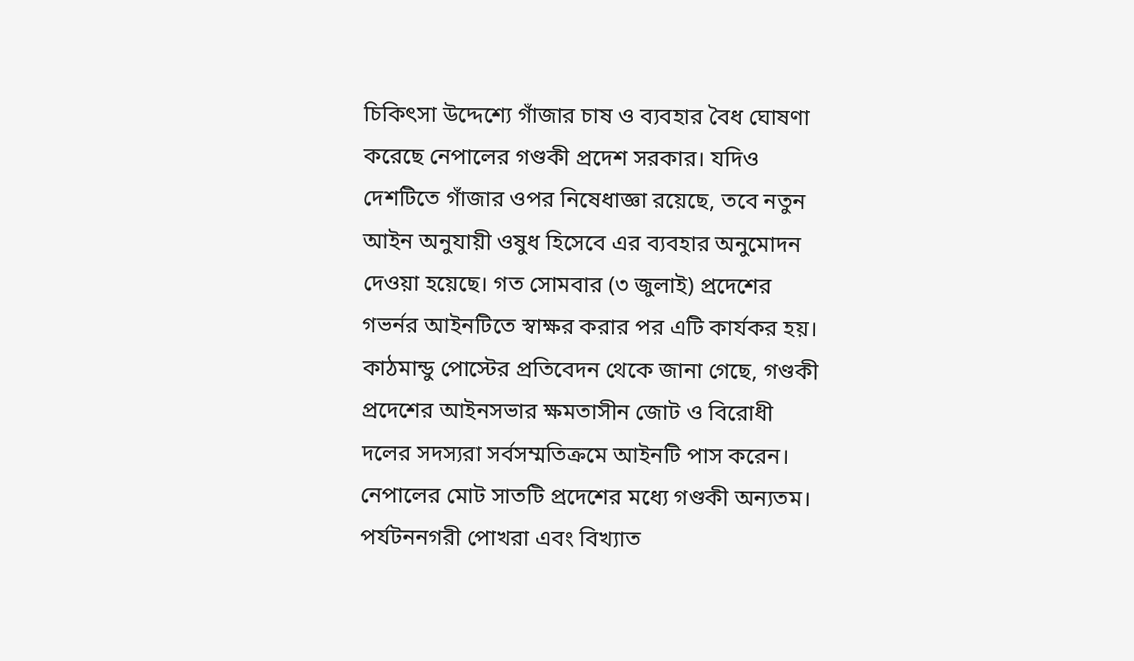চিকিৎসা উদ্দেশ্যে গাঁজার চাষ ও ব্যবহার বৈধ ঘোষণা করেছে নেপালের গণ্ডকী প্রদেশ সরকার। যদিও দেশটিতে গাঁজার ওপর নিষেধাজ্ঞা রয়েছে, তবে নতুন আইন অনুযায়ী ওষুধ হিসেবে এর ব্যবহার অনুমোদন দেওয়া হয়েছে। গত সোমবার (৩ জুলাই) প্রদেশের গভর্নর আইনটিতে স্বাক্ষর করার পর এটি কার্যকর হয়।
কাঠমান্ডু পোস্টের প্রতিবেদন থেকে জানা গেছে, গণ্ডকী প্রদেশের আইনসভার ক্ষমতাসীন জোট ও বিরোধী দলের সদস্যরা সর্বসম্মতিক্রমে আইনটি পাস করেন।
নেপালের মোট সাতটি প্রদেশের মধ্যে গণ্ডকী অন্যতম। পর্যটননগরী পোখরা এবং বিখ্যাত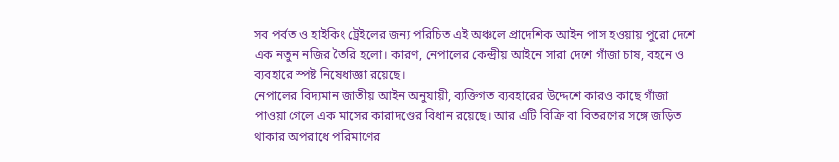সব পর্বত ও হাইকিং ট্রেইলের জন্য পরিচিত এই অঞ্চলে প্রাদেশিক আইন পাস হওয়ায় পুরো দেশে এক নতুন নজির তৈরি হলো। কারণ, নেপালের কেন্দ্রীয় আইনে সারা দেশে গাঁজা চাষ, বহনে ও ব্যবহারে স্পষ্ট নিষেধাজ্ঞা রয়েছে।
নেপালের বিদ্যমান জাতীয় আইন অনুযায়ী, ব্যক্তিগত ব্যবহারের উদ্দেশে কারও কাছে গাঁজা পাওয়া গেলে এক মাসের কারাদণ্ডের বিধান রয়েছে। আর এটি বিক্রি বা বিতরণের সঙ্গে জড়িত থাকার অপরাধে পরিমাণের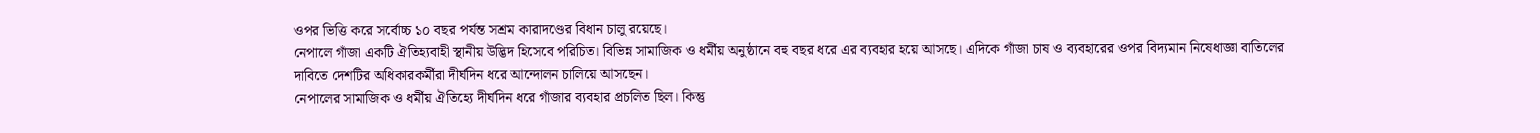ওপর ভিত্তি করে সর্বোচ্চ ১০ বছর পর্যন্ত সশ্রম কারাদণ্ডের বিধান চালু রয়েছে।
নেপালে গাঁজা একটি ঐতিহ্যবাহী স্থানীয় উদ্ভিদ হিসেবে পরিচিত। বিভিন্ন সামাজিক ও ধর্মীয় অনুষ্ঠানে বহু বছর ধরে এর ব্যবহার হয়ে আসছে। এদিকে গাঁজা চাষ ও ব্যবহারের ওপর বিদ্যমান নিষেধাজ্ঞা বাতিলের দাবিতে দেশটির অধিকারকর্মীরা দীর্ঘদিন ধরে আন্দোলন চালিয়ে আসছেন।
নেপালের সামাজিক ও ধর্মীয় ঐতিহ্যে দীর্ঘদিন ধরে গাঁজার ব্যবহার প্রচলিত ছিল। কিন্তু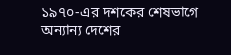১৯৭০-এর দশকের শেষভাগে অন্যান্য দেশের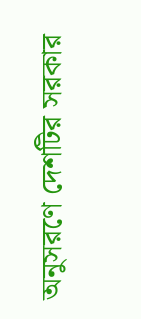অনুসরণে দেশটির সরকার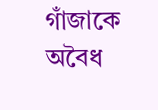গাঁজাকে অবৈধ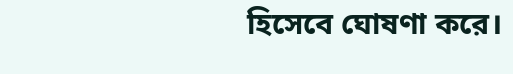হিসেবে ঘোষণা করে।